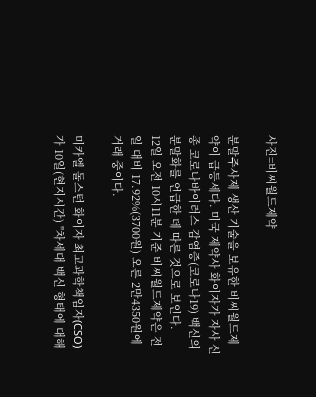사진=비씨월드제약

분말주사제 생산 기술을 보유한 비씨월드제약이 급등세다. 미국 제약사 화이자가 자사 신종 코로나바이러스 감염증(코로나19) 백신의 분말화를 언급한 데 따른 것으로 보인다.
12일 오전 10시11분 기준 비씨월드제약은 전일 대비 17.92%(3700원) 오른 2만4350원에 거래 중이다.

미카엘 돌스턴 화이자 최고과학책임자(CSO)가 10일(현지시간) "차세대 백신 형태에 대해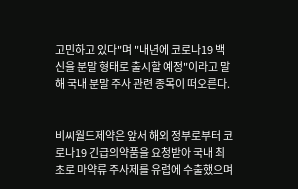고민하고 있다"며 "내년에 코로나19 백신을 분말 형태로 출시할 예정"이라고 말해 국내 분말 주사 관련 종목이 떠오른다.


비씨월드제약은 앞서 해외 정부로부터 코로나19 긴급의약품을 요청받아 국내 최초로 마약류 주사제를 유럽에 수출했으며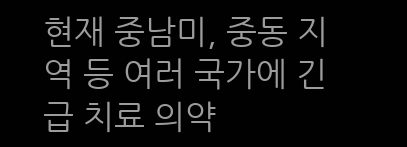현재 중남미, 중동 지역 등 여러 국가에 긴급 치료 의약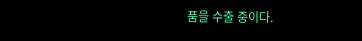품을 수출 중이다.